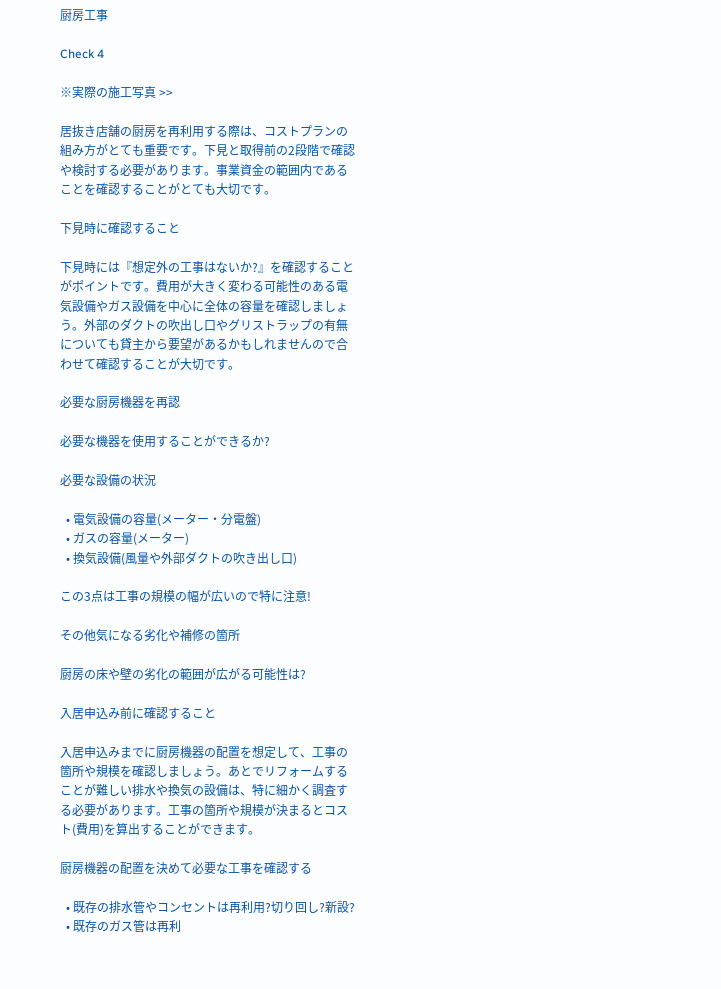厨房工事

Check 4

※実際の施工写真 >>

居抜き店舗の厨房を再利用する際は、コストプランの組み方がとても重要です。下見と取得前の2段階で確認や検討する必要があります。事業資金の範囲内であることを確認することがとても大切です。

下見時に確認すること

下見時には『想定外の工事はないか?』を確認することがポイントです。費用が大きく変わる可能性のある電気設備やガス設備を中心に全体の容量を確認しましょう。外部のダクトの吹出し口やグリストラップの有無についても貸主から要望があるかもしれませんので合わせて確認することが大切です。

必要な厨房機器を再認

必要な機器を使用することができるか?

必要な設備の状況

  • 電気設備の容量(メーター・分電盤)
  • ガスの容量(メーター)
  • 換気設備(風量や外部ダクトの吹き出し口)

この3点は工事の規模の幅が広いので特に注意!

その他気になる劣化や補修の箇所

厨房の床や壁の劣化の範囲が広がる可能性は?

入居申込み前に確認すること

入居申込みまでに厨房機器の配置を想定して、工事の箇所や規模を確認しましょう。あとでリフォームすることが難しい排水や換気の設備は、特に細かく調査する必要があります。工事の箇所や規模が決まるとコスト(費用)を算出することができます。

厨房機器の配置を決めて必要な工事を確認する

  • 既存の排水管やコンセントは再利用?切り回し?新設?
  • 既存のガス管は再利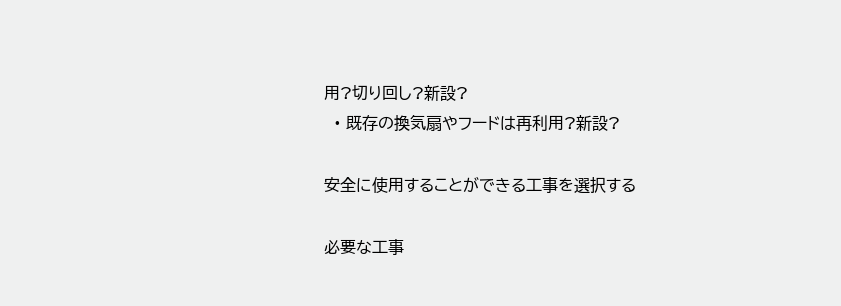用?切り回し?新設?
  • 既存の換気扇やフードは再利用?新設?

安全に使用することができる工事を選択する

必要な工事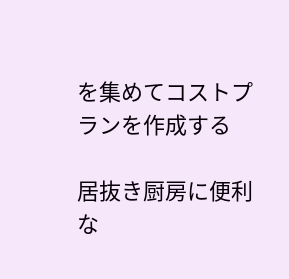を集めてコストプランを作成する

居抜き厨房に便利な